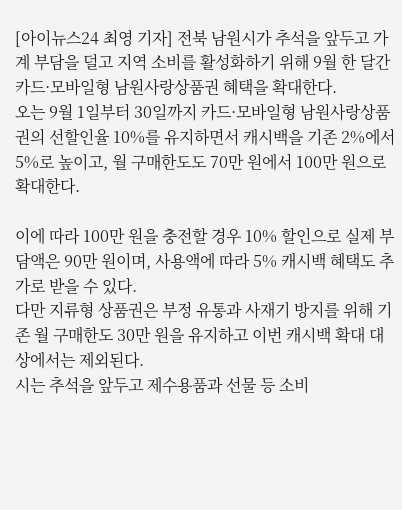[아이뉴스24 최영 기자] 전북 남원시가 추석을 앞두고 가계 부담을 덜고 지역 소비를 활성화하기 위해 9월 한 달간 카드·모바일형 남원사랑상품권 혜택을 확대한다.
오는 9월 1일부터 30일까지 카드·모바일형 남원사랑상품권의 선할인율 10%를 유지하면서 캐시백을 기존 2%에서 5%로 높이고, 월 구매한도도 70만 원에서 100만 원으로 확대한다.

이에 따라 100만 원을 충전할 경우 10% 할인으로 실제 부담액은 90만 원이며, 사용액에 따라 5% 캐시백 혜택도 추가로 받을 수 있다.
다만 지류형 상품권은 부정 유통과 사재기 방지를 위해 기존 월 구매한도 30만 원을 유지하고 이번 캐시백 확대 대상에서는 제외된다.
시는 추석을 앞두고 제수용품과 선물 등 소비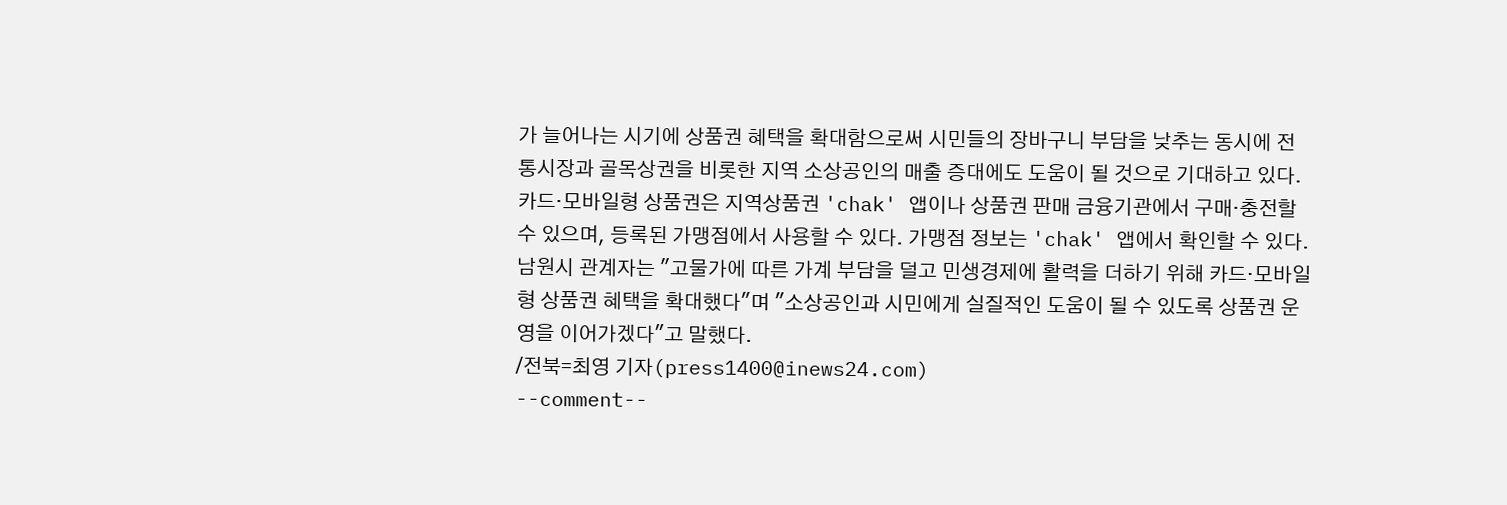가 늘어나는 시기에 상품권 혜택을 확대함으로써 시민들의 장바구니 부담을 낮추는 동시에 전통시장과 골목상권을 비롯한 지역 소상공인의 매출 증대에도 도움이 될 것으로 기대하고 있다.
카드·모바일형 상품권은 지역상품권 'chak' 앱이나 상품권 판매 금융기관에서 구매·충전할 수 있으며, 등록된 가맹점에서 사용할 수 있다. 가맹점 정보는 'chak' 앱에서 확인할 수 있다.
남원시 관계자는 "고물가에 따른 가계 부담을 덜고 민생경제에 활력을 더하기 위해 카드·모바일형 상품권 혜택을 확대했다"며 "소상공인과 시민에게 실질적인 도움이 될 수 있도록 상품권 운영을 이어가겠다"고 말했다.
/전북=최영 기자(press1400@inews24.com)
--comment--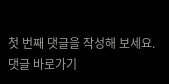첫 번째 댓글을 작성해 보세요.
댓글 바로가기